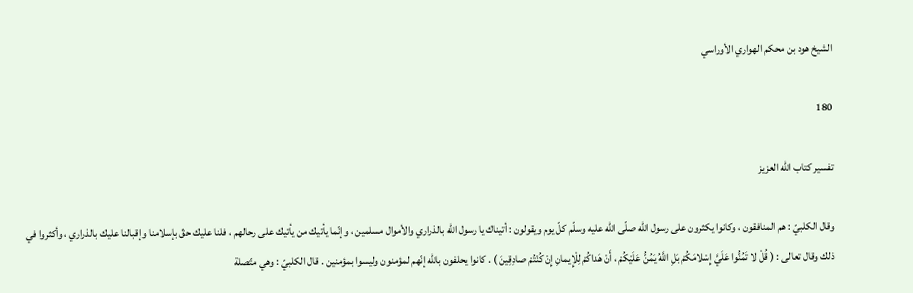الشيخ هود بن محكم الهواري الأوراسي

180

تفسير كتاب الله العزيز

وقال الكلبيّ : هم المنافقون ، وكانوا يكثرون على رسول اللّه صلّى اللّه عليه وسلّم كلّ يوم ويقولون : أتيناك يا رسول اللّه بالذراري والأموال مسلمين ، وإنّما يأتيك من يأتيك على رحالهم ، فلنا عليك حقّ بإسلامنا وإقبالنا عليك بالذراري ، وأكثروا في ذلك وقال تعالى : ( قُلْ لا تَمُنُّوا عَلَيَّ إِسْلامَكُمْ بَلِ اللَّهُ يَمُنُّ عَلَيْكُمْ ، أَنْ هَداكُمْ لِلْإِيمانِ إِنْ كُنْتُمْ صادِقِينَ ) . كانوا يحلفون باللّه إنّهم لمؤمنون وليسوا بمؤمنين . قال الكلبيّ : وهي متّصلة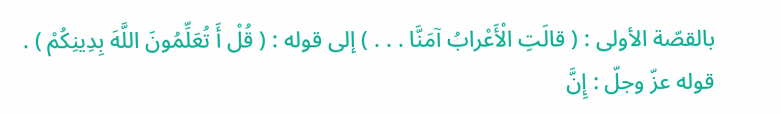بالقصّة الأولى : ( قالَتِ الْأَعْرابُ آمَنَّا . . . ) إلى قوله : ( قُلْ أَ تُعَلِّمُونَ اللَّهَ بِدِينِكُمْ ) . قوله عزّ وجلّ : إِنَّ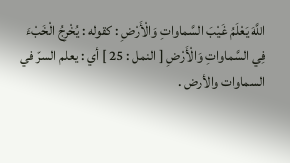اللَّهَ يَعْلَمُ غَيْبَ السَّماواتِ وَالْأَرْضِ : كقوله : يُخْرِجُ الْخَبْءَ فِي السَّماواتِ وَالْأَرْضِ [ النمل : 25 ] أي : يعلم السرّ في السماوات والأرض .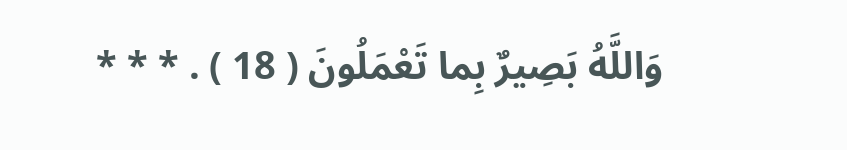وَاللَّهُ بَصِيرٌ بِما تَعْمَلُونَ ( 18 ) . * * *